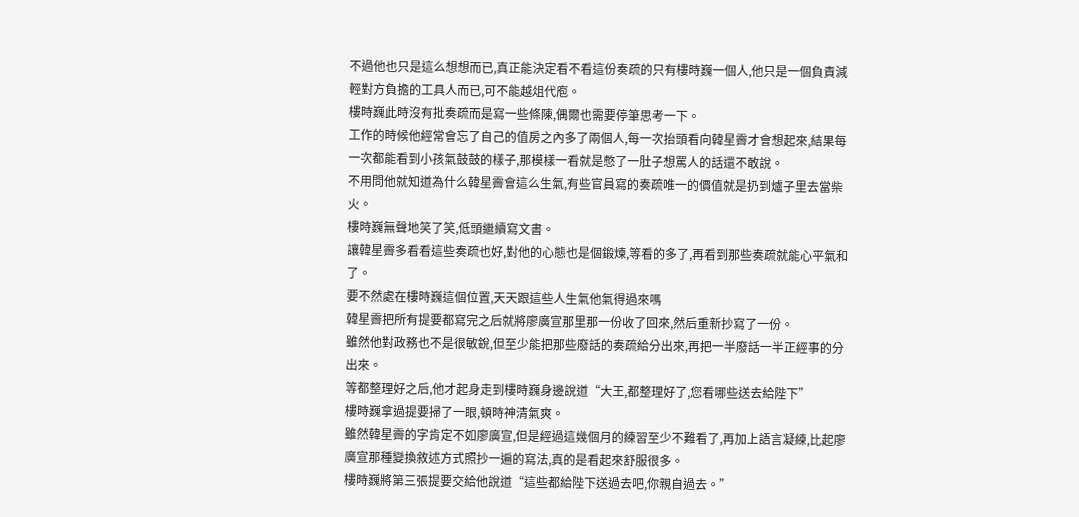不過他也只是這么想想而已,真正能決定看不看這份奏疏的只有樓時巍一個人,他只是一個負責減輕對方負擔的工具人而已,可不能越俎代庖。
樓時巍此時沒有批奏疏而是寫一些條陳,偶爾也需要停筆思考一下。
工作的時候他經常會忘了自己的值房之內多了兩個人,每一次抬頭看向韓星霽才會想起來,結果每一次都能看到小孩氣鼓鼓的樣子,那模樣一看就是憋了一肚子想罵人的話還不敢說。
不用問他就知道為什么韓星霽會這么生氣,有些官員寫的奏疏唯一的價值就是扔到爐子里去當柴火。
樓時巍無聲地笑了笑,低頭繼續寫文書。
讓韓星霽多看看這些奏疏也好,對他的心態也是個鍛煉,等看的多了,再看到那些奏疏就能心平氣和了。
要不然處在樓時巍這個位置,天天跟這些人生氣他氣得過來嗎
韓星霽把所有提要都寫完之后就將廖廣宣那里那一份收了回來,然后重新抄寫了一份。
雖然他對政務也不是很敏銳,但至少能把那些廢話的奏疏給分出來,再把一半廢話一半正經事的分出來。
等都整理好之后,他才起身走到樓時巍身邊說道“大王,都整理好了,您看哪些送去給陛下”
樓時巍拿過提要掃了一眼,頓時神清氣爽。
雖然韓星霽的字肯定不如廖廣宣,但是經過這幾個月的練習至少不難看了,再加上語言凝練,比起廖廣宣那種變換敘述方式照抄一遍的寫法,真的是看起來舒服很多。
樓時巍將第三張提要交給他說道“這些都給陛下送過去吧,你親自過去。”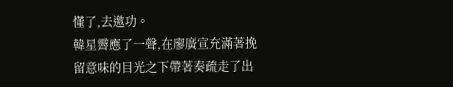懂了,去邀功。
韓星霽應了一聲,在廖廣宣充滿著挽留意味的目光之下帶著奏疏走了出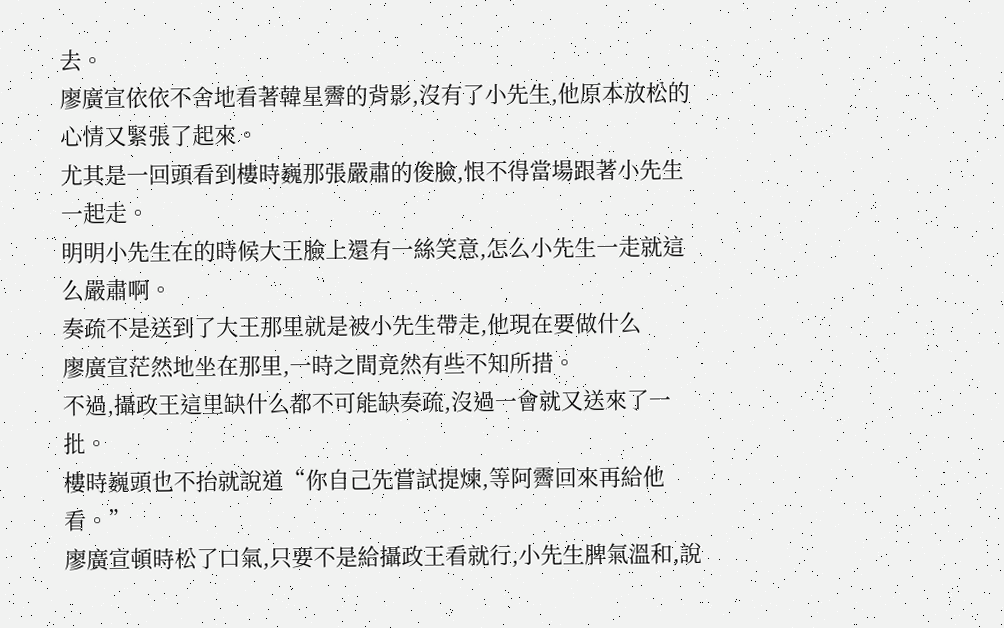去。
廖廣宣依依不舍地看著韓星霽的背影,沒有了小先生,他原本放松的心情又緊張了起來。
尤其是一回頭看到樓時巍那張嚴肅的俊臉,恨不得當場跟著小先生一起走。
明明小先生在的時候大王臉上還有一絲笑意,怎么小先生一走就這么嚴肅啊。
奏疏不是送到了大王那里就是被小先生帶走,他現在要做什么
廖廣宣茫然地坐在那里,一時之間竟然有些不知所措。
不過,攝政王這里缺什么都不可能缺奏疏,沒過一會就又送來了一批。
樓時巍頭也不抬就說道“你自己先嘗試提煉,等阿霽回來再給他看。”
廖廣宣頓時松了口氣,只要不是給攝政王看就行,小先生脾氣溫和,說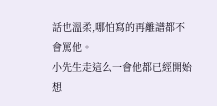話也溫柔,哪怕寫的再離譜都不會罵他。
小先生走這么一會他都已經開始想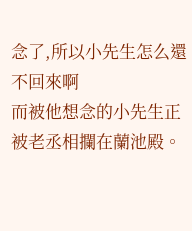念了,所以小先生怎么還不回來啊
而被他想念的小先生正被老丞相攔在蘭池殿。